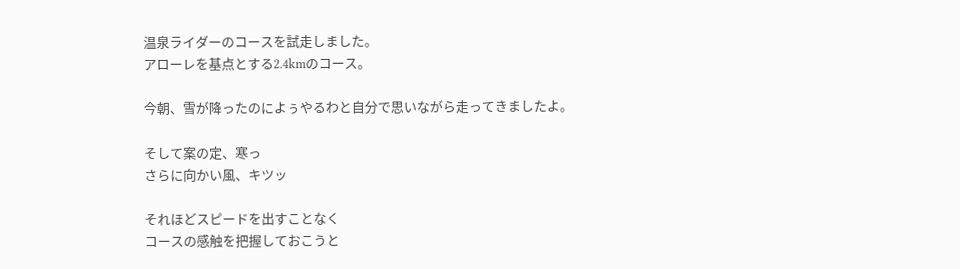温泉ライダーのコースを試走しました。
アローレを基点とする2.4kmのコース。

今朝、雪が降ったのによぅやるわと自分で思いながら走ってきましたよ。

そして案の定、寒っ
さらに向かい風、キツッ

それほどスピードを出すことなく
コースの感触を把握しておこうと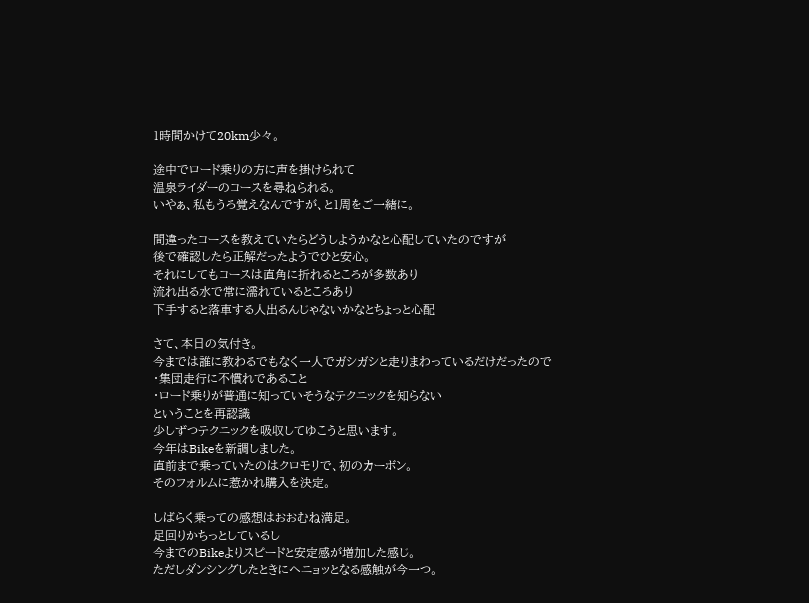1時間かけて20km少々。

途中でロード乗りの方に声を掛けられて
温泉ライダーのコースを尋ねられる。
いやぁ、私もうろ覚えなんですが、と1周をご一緒に。

間違ったコースを教えていたらどうしようかなと心配していたのですが
後で確認したら正解だったようでひと安心。
それにしてもコースは直角に折れるところが多数あり
流れ出る水で常に濡れているところあり
下手すると落車する人出るんじゃないかなとちょっと心配

さて、本日の気付き。
今までは誰に教わるでもなく一人でガシガシと走りまわっているだけだったので
・集団走行に不慣れであること
・ロード乗りが普通に知っていそうなテクニックを知らない
ということを再認識
少しずつテクニックを吸収してゆこうと思います。
今年はBikeを新調しました。
直前まで乗っていたのはクロモリで、初のカーボン。
そのフォルムに惹かれ購入を決定。

しばらく乗っての感想はおおむね満足。
足回りかちっとしているし
今までのBikeよりスピードと安定感が増加した感じ。
ただしダンシングしたときにヘニョッとなる感触が今一つ。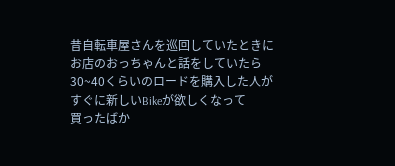昔自転車屋さんを巡回していたときに
お店のおっちゃんと話をしていたら
30~40くらいのロードを購入した人が
すぐに新しいBikeが欲しくなって
買ったばか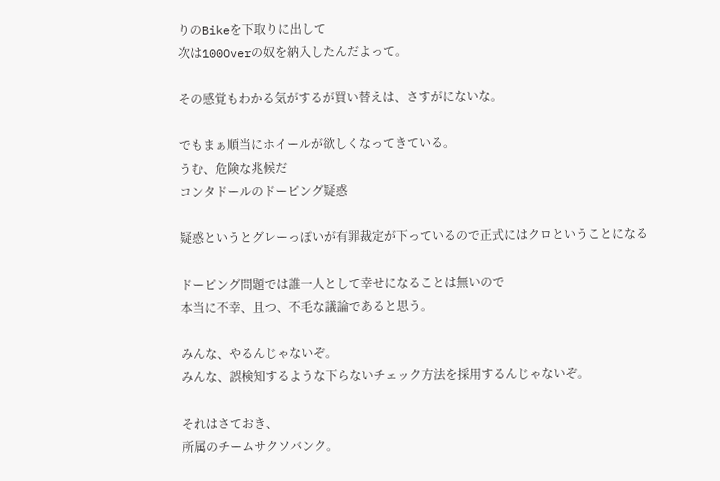りのBikeを下取りに出して
次は100Overの奴を納入したんだよって。

その感覚もわかる気がするが買い替えは、さすがにないな。

でもまぁ順当にホイールが欲しくなってきている。
うむ、危険な兆候だ
コンタドールのドーピング疑惑

疑惑というとグレーっぽいが有罪裁定が下っているので正式にはクロということになる

ドーピング問題では誰一人として幸せになることは無いので
本当に不幸、且つ、不毛な議論であると思う。

みんな、やるんじゃないぞ。
みんな、誤検知するような下らないチェック方法を採用するんじゃないぞ。

それはさておき、
所属のチームサクソバンク。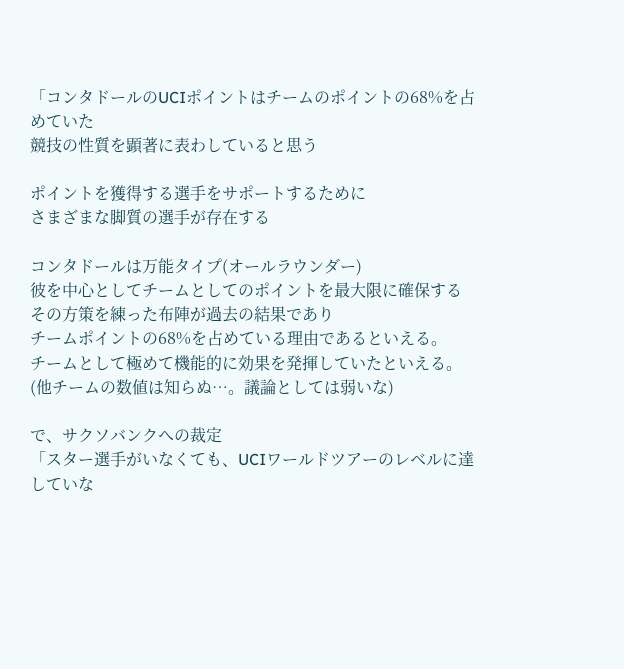「コンタドールのUCIポイントはチームのポイントの68%を占めていた
競技の性質を顕著に表わしていると思う

ポイントを獲得する選手をサポートするために
さまざまな脚質の選手が存在する

コンタドールは万能タイプ(オールラウンダー)
彼を中心としてチームとしてのポイントを最大限に確保する
その方策を練った布陣が過去の結果であり
チームポイントの68%を占めている理由であるといえる。
チームとして極めて機能的に効果を発揮していたといえる。
(他チームの数値は知らぬ…。議論としては弱いな)

で、サクソバンクへの裁定
「スター選手がいなくても、UCIワールドツアーのレベルに達していな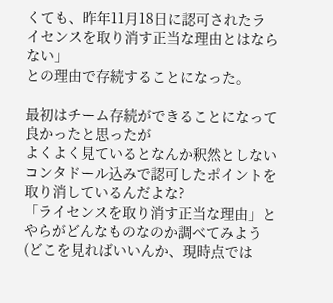くても、昨年11月18日に認可されたライセンスを取り消す正当な理由とはならない」
との理由で存続することになった。

最初はチーム存続ができることになって良かったと思ったが
よくよく見ているとなんか釈然としない
コンタドール込みで認可したポイントを取り消しているんだよな?
「ライセンスを取り消す正当な理由」とやらがどんなものなのか調べてみよう
(どこを見ればいいんか、現時点では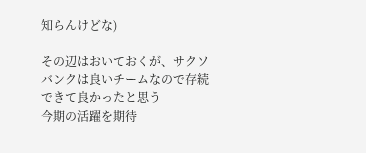知らんけどな)

その辺はおいておくが、サクソバンクは良いチームなので存続できて良かったと思う
今期の活躍を期待